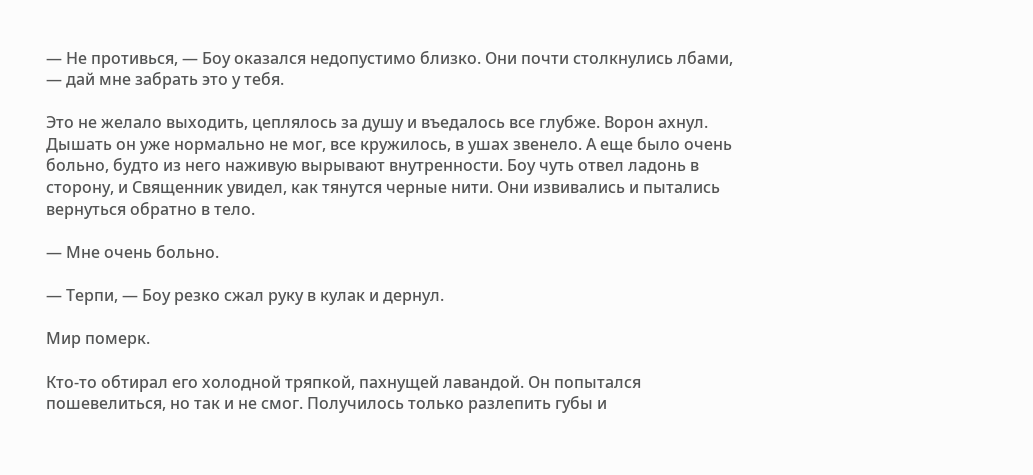— Не противься, — Боу оказался недопустимо близко. Они почти столкнулись лбами, — дай мне забрать это у тебя.

Это не желало выходить, цеплялось за душу и въедалось все глубже. Ворон ахнул. Дышать он уже нормально не мог, все кружилось, в ушах звенело. А еще было очень больно, будто из него наживую вырывают внутренности. Боу чуть отвел ладонь в сторону, и Священник увидел, как тянутся черные нити. Они извивались и пытались вернуться обратно в тело.

— Мне очень больно.

— Терпи, — Боу резко сжал руку в кулак и дернул.

Мир померк.

Кто-то обтирал его холодной тряпкой, пахнущей лавандой. Он попытался пошевелиться, но так и не смог. Получилось только разлепить губы и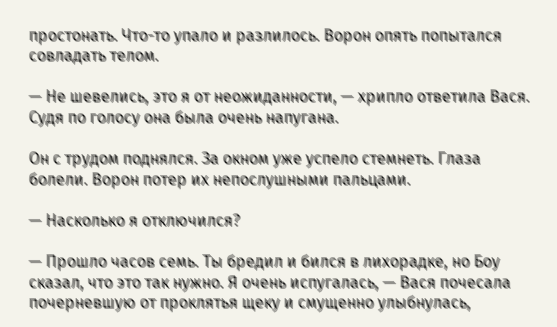простонать. Что-то упало и разлилось. Ворон опять попытался совладать телом.

— Не шевелись, это я от неожиданности, — хрипло ответила Вася. Судя по голосу она была очень напугана.

Он с трудом поднялся. За окном уже успело стемнеть. Глаза болели. Ворон потер их непослушными пальцами.

— Насколько я отключился?

— Прошло часов семь. Ты бредил и бился в лихорадке, но Боу сказал, что это так нужно. Я очень испугалась, — Вася почесала почерневшую от проклятья щеку и смущенно улыбнулась,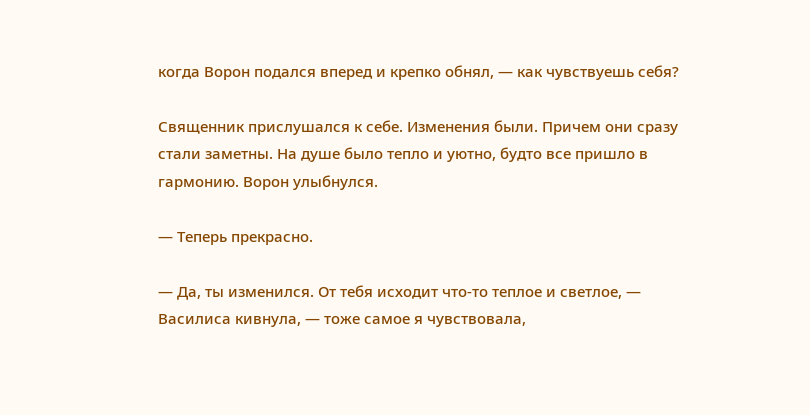когда Ворон подался вперед и крепко обнял, — как чувствуешь себя?

Священник прислушался к себе. Изменения были. Причем они сразу стали заметны. На душе было тепло и уютно, будто все пришло в гармонию. Ворон улыбнулся.

— Теперь прекрасно.

— Да, ты изменился. От тебя исходит что-то теплое и светлое, — Василиса кивнула, — тоже самое я чувствовала,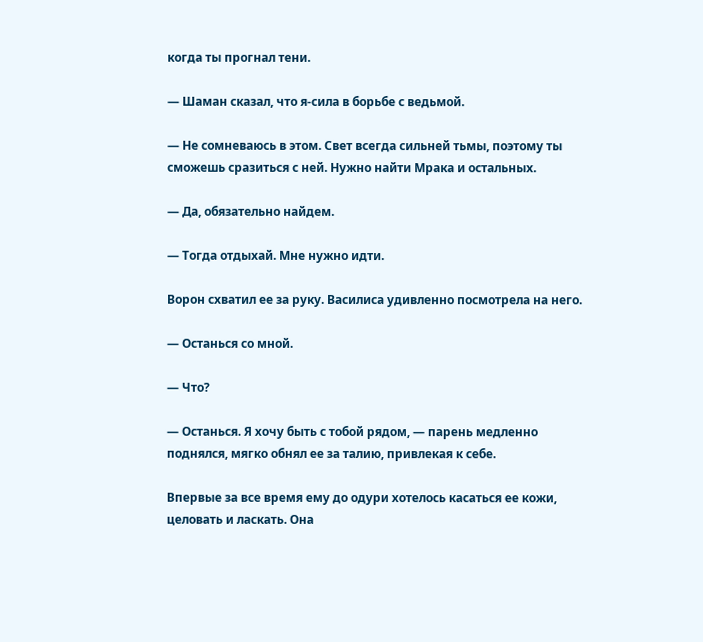когда ты прогнал тени.

— Шаман сказал, что я-сила в борьбе с ведьмой.

— Не сомневаюсь в этом. Свет всегда сильней тьмы, поэтому ты сможешь сразиться с ней. Нужно найти Мрака и остальных.

— Да, обязательно найдем.

— Тогда отдыхай. Мне нужно идти.

Ворон схватил ее за руку. Василиса удивленно посмотрела на него.

— Останься со мной.

— Что?

— Останься. Я хочу быть с тобой рядом, — парень медленно поднялся, мягко обнял ее за талию, привлекая к себе.

Впервые за все время ему до одури хотелось касаться ее кожи, целовать и ласкать. Она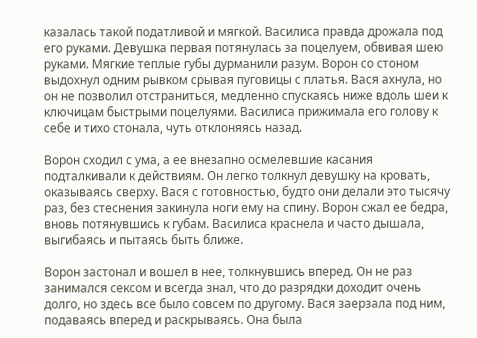казалась такой податливой и мягкой. Василиса правда дрожала под его руками. Девушка первая потянулась за поцелуем, обвивая шею руками. Мягкие теплые губы дурманили разум. Ворон со стоном выдохнул одним рывком срывая пуговицы с платья. Вася ахнула, но он не позволил отстраниться, медленно спускаясь ниже вдоль шеи к ключицам быстрыми поцелуями. Василиса прижимала его голову к себе и тихо стонала, чуть отклоняясь назад.

Ворон сходил с ума, а ее внезапно осмелевшие касания подталкивали к действиям. Он легко толкнул девушку на кровать, оказываясь сверху. Вася с готовностью, будто они делали это тысячу раз, без стеснения закинула ноги ему на спину. Ворон сжал ее бедра, вновь потянувшись к губам. Василиса краснела и часто дышала, выгибаясь и пытаясь быть ближе.

Ворон застонал и вошел в нее, толкнувшись вперед. Он не раз занимался сексом и всегда знал, что до разрядки доходит очень долго, но здесь все было совсем по другому. Вася заерзала под ним, подаваясь вперед и раскрываясь. Она была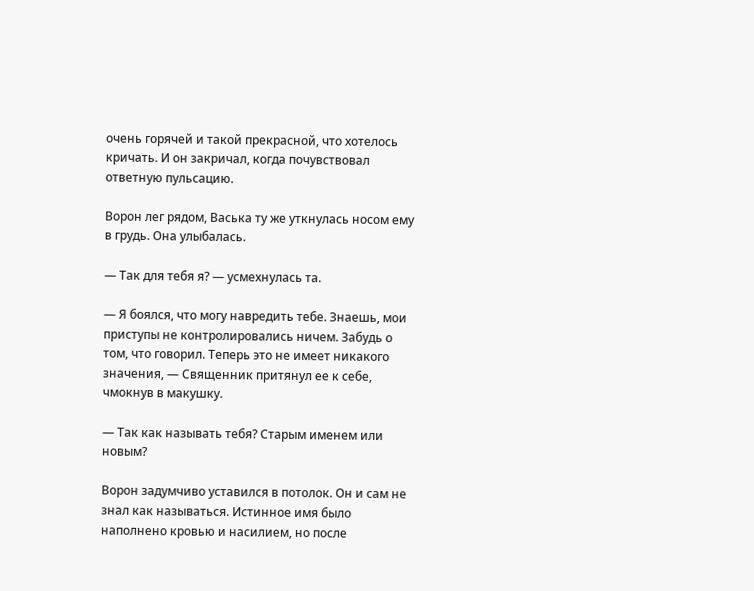очень горячей и такой прекрасной, что хотелось кричать. И он закричал, когда почувствовал ответную пульсацию.

Ворон лег рядом, Васька ту же уткнулась носом ему в грудь. Она улыбалась.

— Так для тебя я? — усмехнулась та.

— Я боялся, что могу навредить тебе. Знаешь, мои приступы не контролировались ничем. Забудь о том, что говорил. Теперь это не имеет никакого значения, — Священник притянул ее к себе, чмокнув в макушку.

— Так как называть тебя? Старым именем или новым?

Ворон задумчиво уставился в потолок. Он и сам не знал как называться. Истинное имя было наполнено кровью и насилием, но после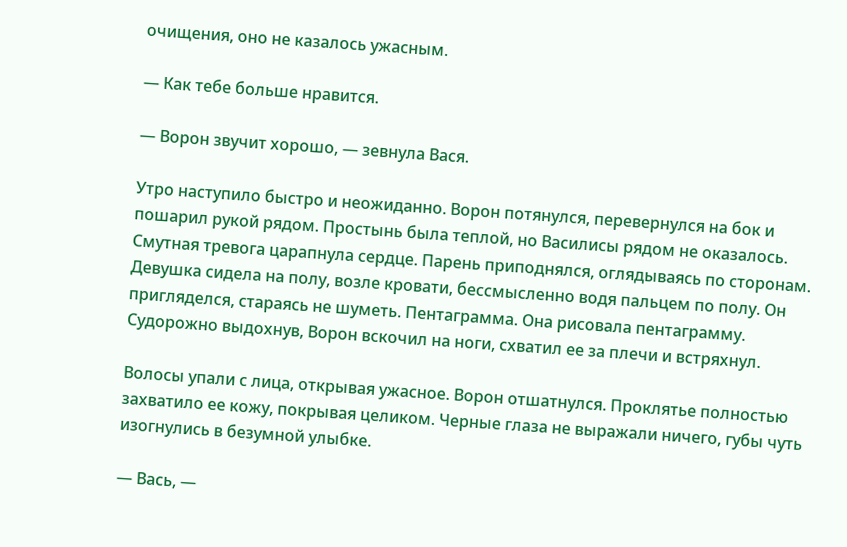очищения, оно не казалось ужасным.

— Как тебе больше нравится.

— Ворон звучит хорошо, — зевнула Вася.

Утро наступило быстро и неожиданно. Ворон потянулся, перевернулся на бок и пошарил рукой рядом. Простынь была теплой, но Василисы рядом не оказалось. Смутная тревога царапнула сердце. Парень приподнялся, оглядываясь по сторонам. Девушка сидела на полу, возле кровати, бессмысленно водя пальцем по полу. Он пригляделся, стараясь не шуметь. Пентаграмма. Она рисовала пентаграмму. Судорожно выдохнув, Ворон вскочил на ноги, схватил ее за плечи и встряхнул.

Волосы упали с лица, открывая ужасное. Ворон отшатнулся. Проклятье полностью захватило ее кожу, покрывая целиком. Черные глаза не выражали ничего, губы чуть изогнулись в безумной улыбке.

— Вась, —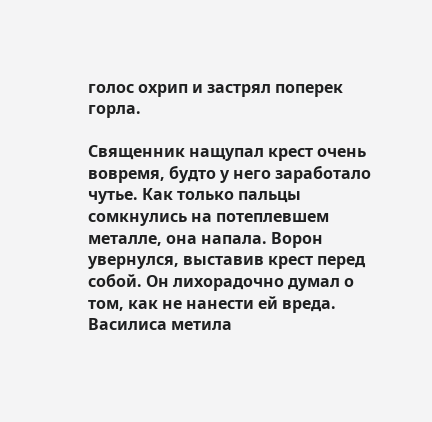голос охрип и застрял поперек горла.

Священник нащупал крест очень вовремя, будто у него заработало чутье. Как только пальцы сомкнулись на потеплевшем металле, она напала. Ворон увернулся, выставив крест перед собой. Он лихорадочно думал о том, как не нанести ей вреда. Василиса метила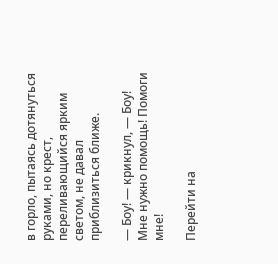в горло, пытаясь дотянуться руками, но крест, переливающийся ярким светом, не давал приблизиться ближе.

— Боу! — крикнул, — Боу! Мне нужно помощь! Помоги мне!

Перейти на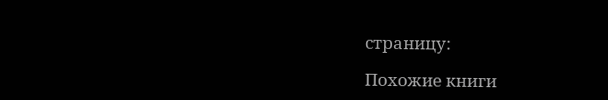страницу:

Похожие книги